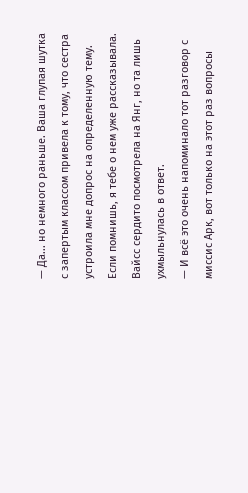— Да... но немного раньше. Ваша глупая шутка с запертым классом привела к тому, что сестра устроила мне допрос на определенную тему. Если помнишь, я тебе о нем уже рассказывала.
Вайсс сердито посмотрела на Янг, но та лишь ухмыльнулась в ответ.
— И всё это очень напоминало тот разговор с миссис Арк, вот только на этот раз вопросы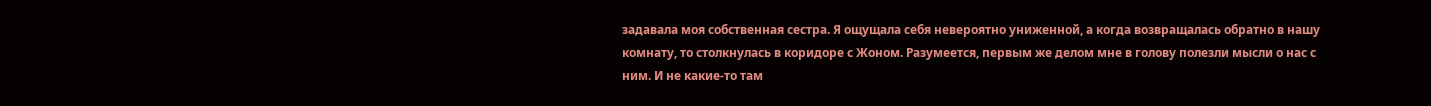задавала моя собственная сестра. Я ощущала себя невероятно униженной, а когда возвращалась обратно в нашу комнату, то столкнулась в коридоре с Жоном. Разумеется, первым же делом мне в голову полезли мысли о нас с ним. И не какие-то там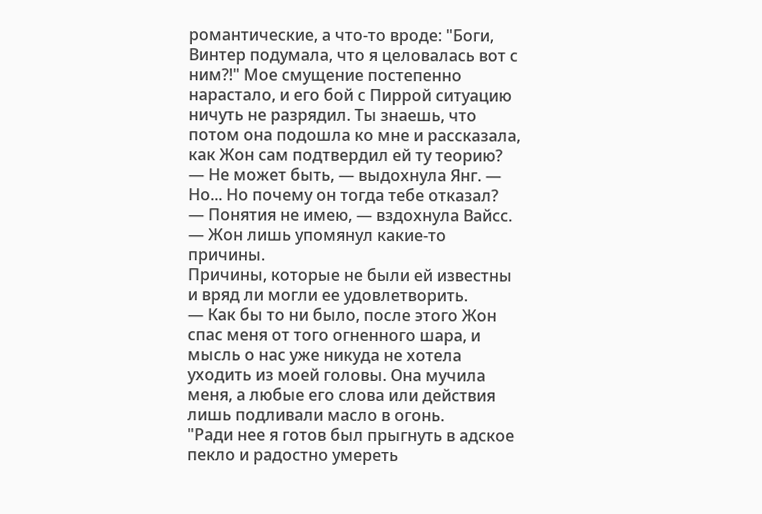романтические, а что-то вроде: "Боги, Винтер подумала, что я целовалась вот с ним?!" Мое смущение постепенно нарастало, и его бой с Пиррой ситуацию ничуть не разрядил. Ты знаешь, что потом она подошла ко мне и рассказала, как Жон сам подтвердил ей ту теорию?
— Не может быть, — выдохнула Янг. — Но... Но почему он тогда тебе отказал?
— Понятия не имею, — вздохнула Вайсс. — Жон лишь упомянул какие-то причины.
Причины, которые не были ей известны и вряд ли могли ее удовлетворить.
— Как бы то ни было, после этого Жон спас меня от того огненного шара, и мысль о нас уже никуда не хотела уходить из моей головы. Она мучила меня, а любые его слова или действия лишь подливали масло в огонь.
"Ради нее я готов был прыгнуть в адское пекло и радостно умереть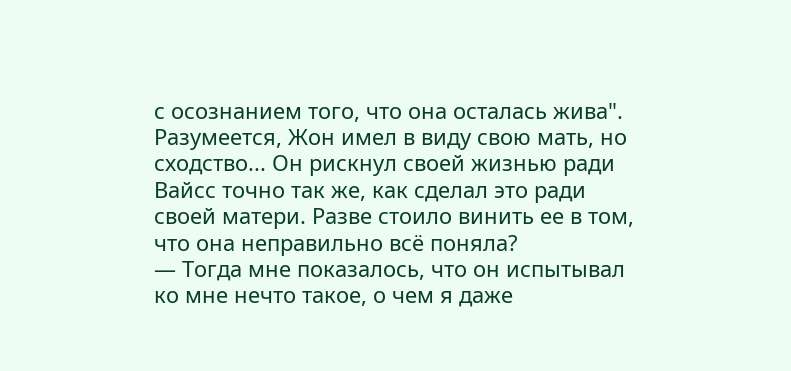с осознанием того, что она осталась жива".
Разумеется, Жон имел в виду свою мать, но сходство... Он рискнул своей жизнью ради Вайсс точно так же, как сделал это ради своей матери. Разве стоило винить ее в том, что она неправильно всё поняла?
— Тогда мне показалось, что он испытывал ко мне нечто такое, о чем я даже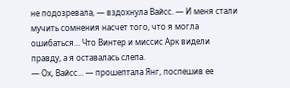не подозревала, — вздохнула Вайсс. — И меня стали мучить сомнения насчет того, что я могла ошибаться... Что Винтер и миссис Арк видели правду, а я оставалась слепа.
— Ох, Вайсс... — прошептала Янг, поспешив ее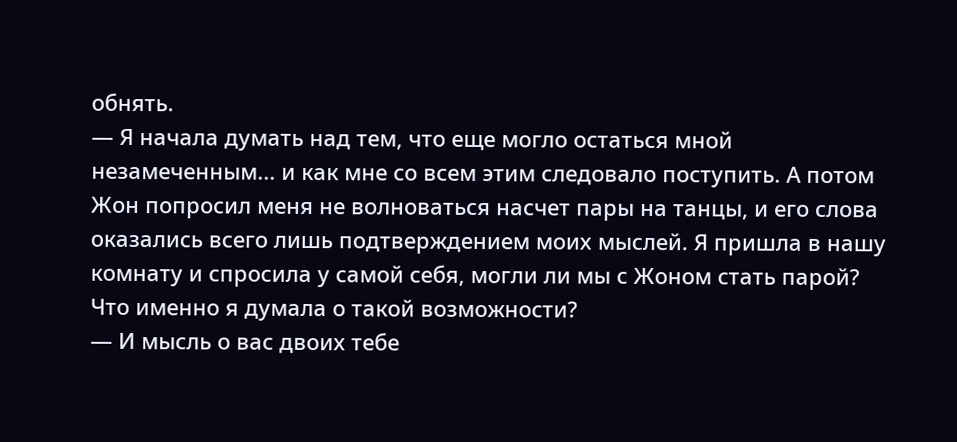обнять.
— Я начала думать над тем, что еще могло остаться мной незамеченным... и как мне со всем этим следовало поступить. А потом Жон попросил меня не волноваться насчет пары на танцы, и его слова оказались всего лишь подтверждением моих мыслей. Я пришла в нашу комнату и спросила у самой себя, могли ли мы с Жоном стать парой? Что именно я думала о такой возможности?
— И мысль о вас двоих тебе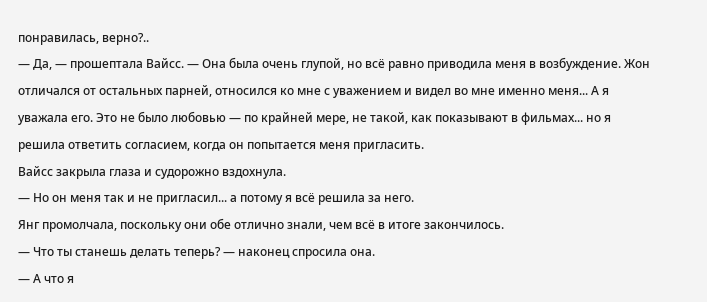понравилась, верно?..
— Да, — прошептала Вайсс. — Она была очень глупой, но всё равно приводила меня в возбуждение. Жон отличался от остальных парней, относился ко мне с уважением и видел во мне именно меня... А я уважала его. Это не было любовью — по крайней мере, не такой, как показывают в фильмах... но я решила ответить согласием, когда он попытается меня пригласить.
Вайсс закрыла глаза и судорожно вздохнула.
— Но он меня так и не пригласил... а потому я всё решила за него.
Янг промолчала, поскольку они обе отлично знали, чем всё в итоге закончилось.
— Что ты станешь делать теперь? — наконец спросила она.
— А что я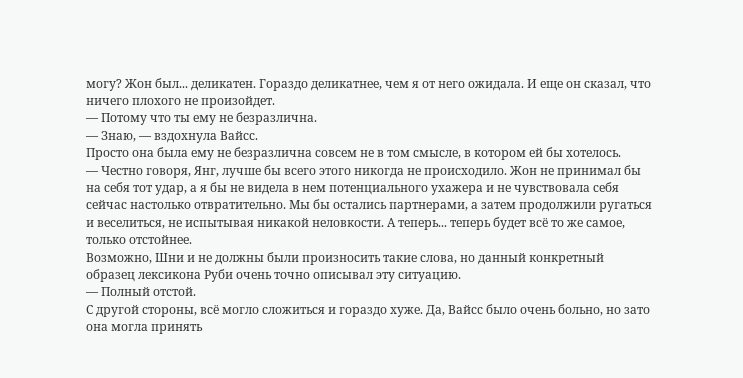могу? Жон был... деликатен. Гораздо деликатнее, чем я от него ожидала. И еще он сказал, что ничего плохого не произойдет.
— Потому что ты ему не безразлична.
— Знаю, — вздохнула Вайсс.
Просто она была ему не безразлична совсем не в том смысле, в котором ей бы хотелось.
— Честно говоря, Янг, лучше бы всего этого никогда не происходило. Жон не принимал бы на себя тот удар, а я бы не видела в нем потенциального ухажера и не чувствовала себя сейчас настолько отвратительно. Мы бы остались партнерами, а затем продолжили ругаться и веселиться, не испытывая никакой неловкости. А теперь... теперь будет всё то же самое, только отстойнее.
Возможно, Шни и не должны были произносить такие слова, но данный конкретный образец лексикона Руби очень точно описывал эту ситуацию.
— Полный отстой.
С другой стороны, всё могло сложиться и гораздо хуже. Да, Вайсс было очень больно, но зато она могла принять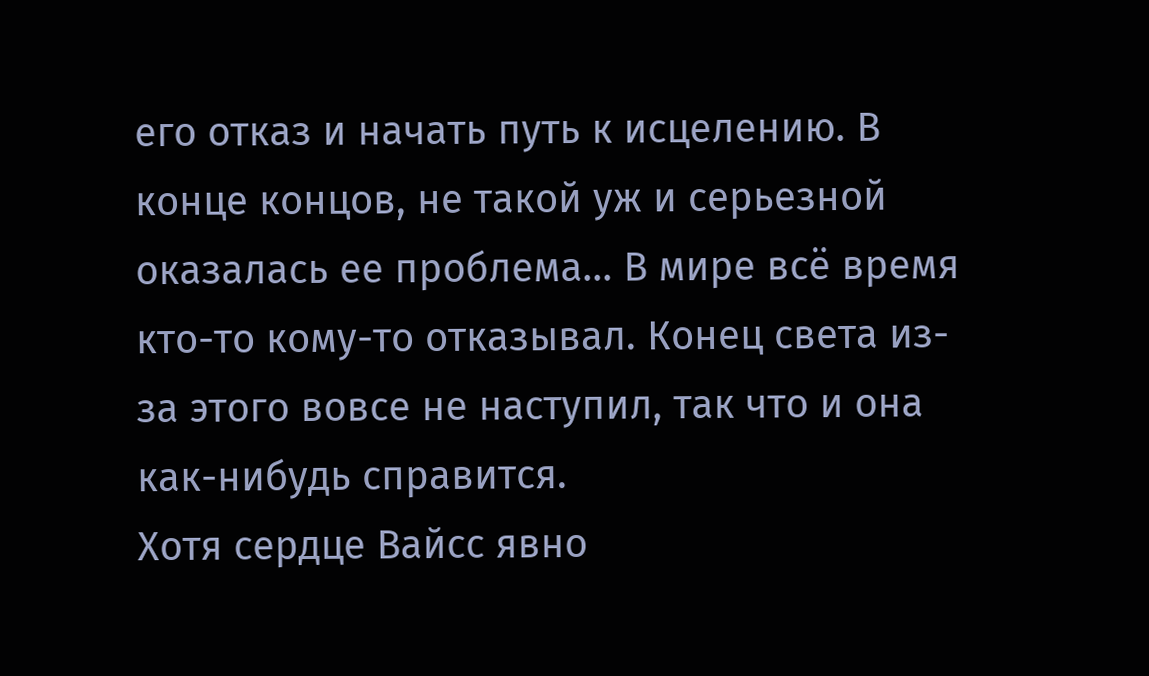его отказ и начать путь к исцелению. В конце концов, не такой уж и серьезной оказалась ее проблема... В мире всё время кто-то кому-то отказывал. Конец света из-за этого вовсе не наступил, так что и она как-нибудь справится.
Хотя сердце Вайсс явно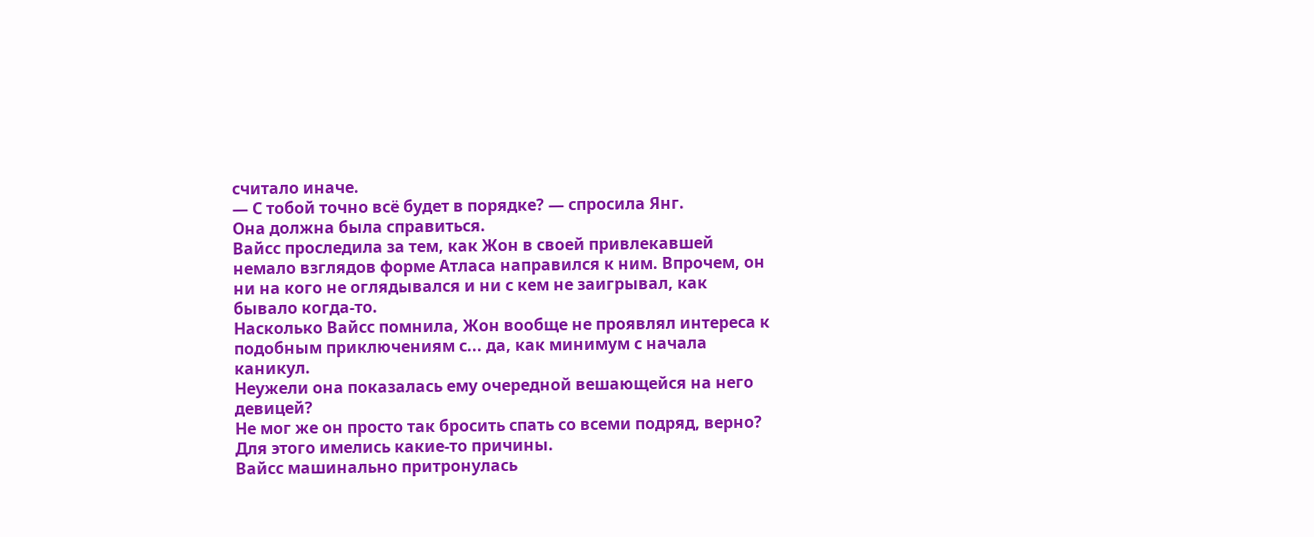считало иначе.
— С тобой точно всё будет в порядке? — спросила Янг.
Она должна была справиться.
Вайсс проследила за тем, как Жон в своей привлекавшей немало взглядов форме Атласа направился к ним. Впрочем, он ни на кого не оглядывался и ни с кем не заигрывал, как бывало когда-то.
Насколько Вайсс помнила, Жон вообще не проявлял интереса к подобным приключениям с... да, как минимум с начала каникул.
Неужели она показалась ему очередной вешающейся на него девицей?
Не мог же он просто так бросить спать со всеми подряд, верно? Для этого имелись какие-то причины.
Вайсс машинально притронулась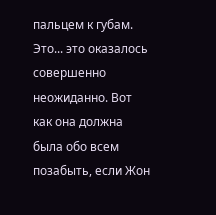пальцем к губам.
Это... это оказалось совершенно неожиданно. Вот как она должна была обо всем позабыть, если Жон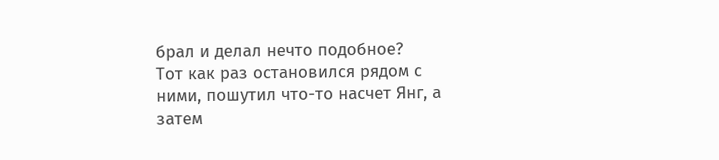брал и делал нечто подобное?
Тот как раз остановился рядом с ними, пошутил что-то насчет Янг, а затем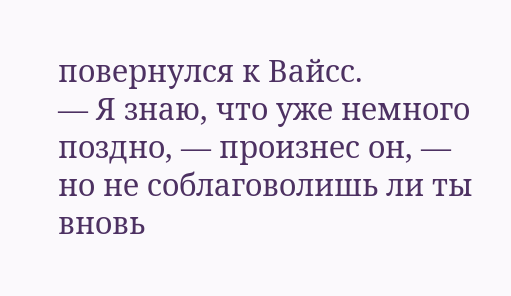повернулся к Вайсс.
— Я знаю, что уже немного поздно, — произнес он, — но не соблаговолишь ли ты вновь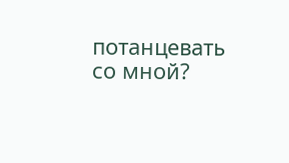потанцевать со мной?